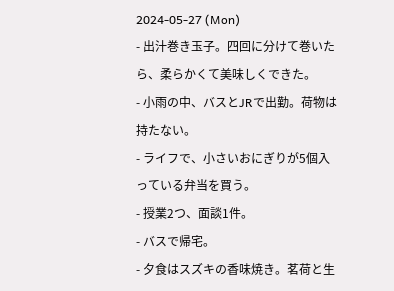2024-05-27 (Mon)
- 出汁巻き玉子。四回に分けて巻いたら、柔らかくて美味しくできた。
- 小雨の中、バスとJRで出勤。荷物は持たない。
- ライフで、小さいおにぎりが5個入っている弁当を買う。
- 授業2つ、面談1件。
- バスで帰宅。
- 夕食はスズキの香味焼き。茗荷と生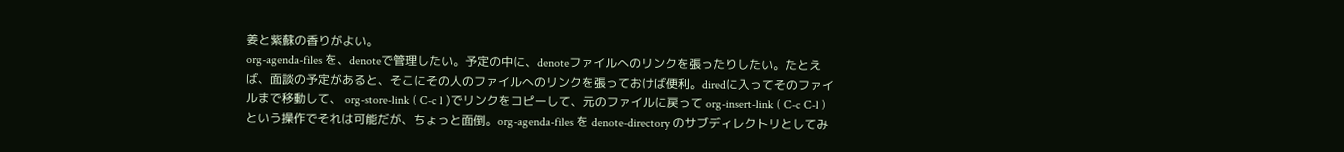姜と紫蘇の香りがよい。
org-agenda-files を、denoteで管理したい。予定の中に、denoteファイルへのリンクを張ったりしたい。たとえば、面談の予定があると、そこにその人のファイルへのリンクを張っておけば便利。diredに入ってそのファイルまで移動して、 org-store-link ( C-c l )でリンクをコピーして、元のファイルに戻って org-insert-link ( C-c C-l )という操作でそれは可能だが、ちょっと面倒。org-agenda-files を denote-directory のサブディレクトリとしてみ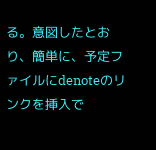る。意図したとおり、簡単に、予定ファイルにdenoteのリンクを挿入で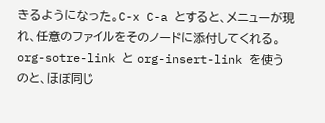きるようになった。C-x C-a とすると、メニューが現れ、任意のファイルをそのノードに添付してくれる。 org-sotre-link と org-insert-link を使うのと、ほぼ同じ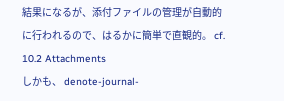結果になるが、添付ファイルの管理が自動的に行われるので、はるかに簡単で直観的。 cf. 10.2 Attachments
しかも、 denote-journal-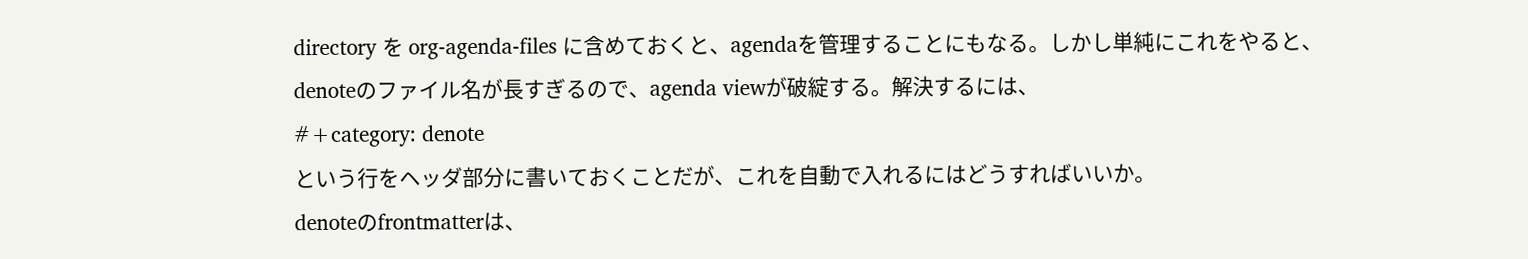directory を org-agenda-files に含めておくと、agendaを管理することにもなる。しかし単純にこれをやると、denoteのファイル名が長すぎるので、agenda viewが破綻する。解決するには、
#+category: denote
という行をヘッダ部分に書いておくことだが、これを自動で入れるにはどうすればいいか。
denoteのfrontmatterは、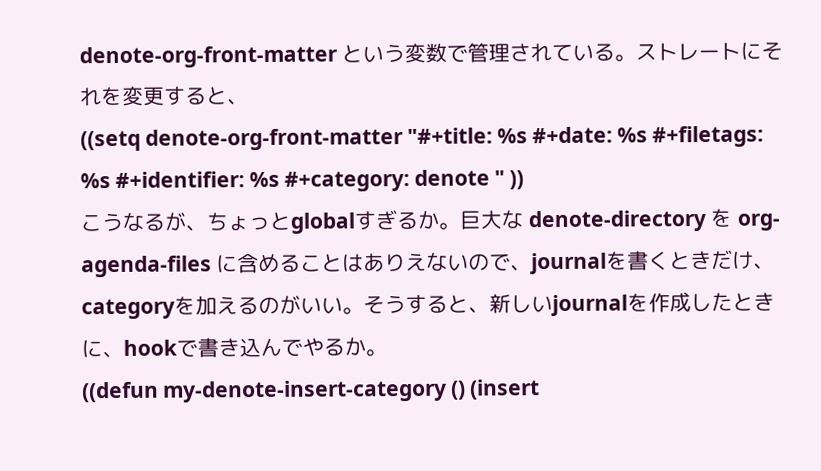denote-org-front-matter という変数で管理されている。ストレートにそれを変更すると、
((setq denote-org-front-matter "#+title: %s #+date: %s #+filetags: %s #+identifier: %s #+category: denote " ))
こうなるが、ちょっとglobalすぎるか。巨大な denote-directory を org-agenda-files に含めることはありえないので、journalを書くときだけ、categoryを加えるのがいい。そうすると、新しいjournalを作成したときに、hookで書き込んでやるか。
((defun my-denote-insert-category () (insert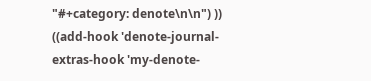"#+category: denote\n\n") )) ((add-hook 'denote-journal-extras-hook 'my-denote-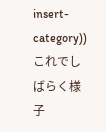insert-category))
これでしばらく様子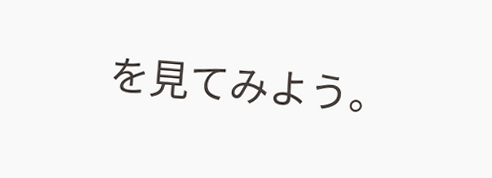を見てみよう。